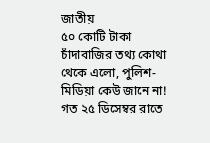জাতীয়
৫০ কোটি টাকা চাঁদাবাজির তথ্য কোথা থেকে এলো, পুলিশ-মিডিয়া কেউ জানে না!
গত ২৫ ডিসেম্বর রাতে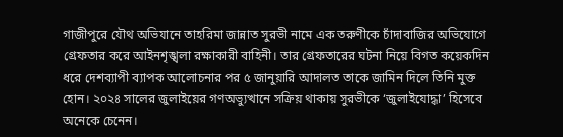গাজীপুরে যৌথ অভিযানে তাহরিমা জান্নাত সুরভী নামে এক তরুণীকে চাঁদাবাজির অভিযোগে গ্রেফতার করে আইনশৃঙ্খলা রক্ষাকারী বাহিনী। তার গ্রেফতারের ঘটনা নিয়ে বিগত কয়েকদিন ধরে দেশব্যাপী ব্যাপক আলোচনার পর ৫ জানুয়ারি আদালত তাকে জামিন দিলে তিনি মুক্ত হোন। ২০২৪ সালের জুলাইয়ের গণঅভ্যুত্থানে সক্রিয় থাকায় সুরভীকে ‘জুলাইযোদ্ধা’ হিসেবে অনেকে চেনেন।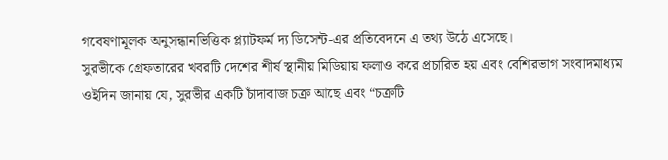গবেষণামূলক অনুসন্ধানভিত্তিক প্ল্যাটফর্ম দ্য ডিসেন্ট-এর প্রতিবেদনে এ তথ্য উঠে এসেছে।
সুরভীকে গ্রেফতারের খবরটি দেশের শীর্ষ স্থানীয় মিডিয়ায় ফলাও করে প্রচারিত হয় এবং বেশিরভাগ সংবাদমাধ্যম ওইদিন জানায় যে, সুরভীর একটি চাঁদাবাজ চক্র আছে এবং “চক্রটি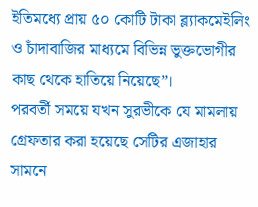ইতিমধ্যে প্রায় ৫০ কোটি টাকা ব্ল্যাকমেইলিং ও চাঁদাবাজির মাধ্যমে বিভিন্ন ভুক্তভোগীর কাছ থেকে হাতিয়ে নিয়েছে”।
পরবর্তী সময়ে যখন সুরভীকে যে মামলায় গ্রেফতার করা হয়েছে সেটির এজাহার সামনে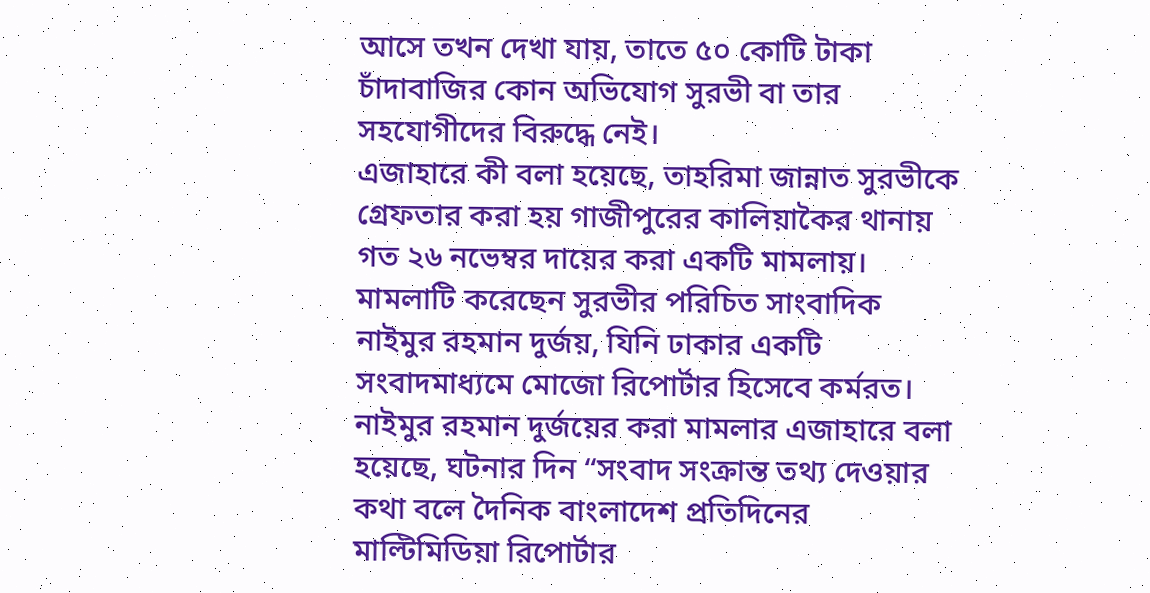আসে তখন দেখা যায়, তাতে ৫০ কোটি টাকা চাঁদাবাজির কোন অভিযোগ সুরভী বা তার সহযোগীদের বিরুদ্ধে নেই।
এজাহারে কী বলা হয়েছে, তাহরিমা জান্নাত সুরভীকে গ্রেফতার করা হয় গাজীপুরের কালিয়াকৈর থানায় গত ২৬ নভেম্বর দায়ের করা একটি মামলায়। মামলাটি করেছেন সুরভীর পরিচিত সাংবাদিক নাইমুর রহমান দুর্জয়, যিনি ঢাকার একটি সংবাদমাধ্যমে মোজো রিপোর্টার হিসেবে কর্মরত।
নাইমুর রহমান দুর্জয়ের করা মামলার এজাহারে বলা হয়েছে, ঘটনার দিন “সংবাদ সংক্রান্ত তথ্য দেওয়ার কথা বলে দৈনিক বাংলাদেশ প্রতিদিনের মাল্টিমিডিয়া রিপোর্টার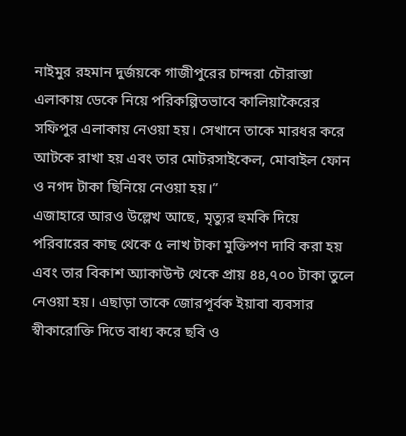নাইমুর রহমান দুর্জয়কে গাজীপুরের চান্দরা চৌরাস্তা এলাকায় ডেকে নিয়ে পরিকল্পিতভাবে কালিয়াকৈরের সফিপুর এলাকায় নেওয়া হয়। সেখানে তাকে মারধর করে আটকে রাখা হয় এবং তার মোটরসাইকেল, মোবাইল ফোন ও নগদ টাকা ছিনিয়ে নেওয়া হয়।”
এজাহারে আরও উল্লেখ আছে, মৃত্যুর হুমকি দিয়ে পরিবারের কাছ থেকে ৫ লাখ টাকা মুক্তিপণ দাবি করা হয় এবং তার বিকাশ অ্যাকাউন্ট থেকে প্রায় ৪৪,৭০০ টাকা তুলে নেওয়া হয়। এছাড়া তাকে জোরপূর্বক ইয়াবা ব্যবসার স্বীকারোক্তি দিতে বাধ্য করে ছবি ও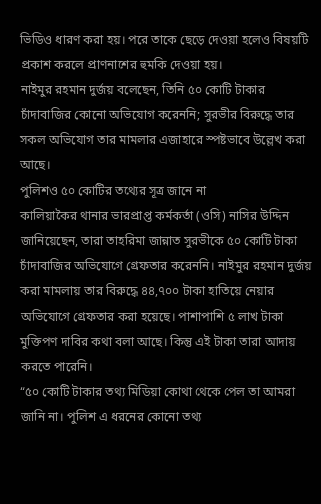ভিডিও ধারণ করা হয়। পরে তাকে ছেড়ে দেওয়া হলেও বিষয়টি প্রকাশ করলে প্রাণনাশের হুমকি দেওয়া হয়।
নাইমুর রহমান দুর্জয় বলেছেন, তিনি ৫০ কোটি টাকার চাঁদাবাজির কোনো অভিযোগ করেননি; সুরভীর বিরুদ্ধে তার সকল অভিযোগ তার মামলার এজাহারে স্পষ্টভাবে উল্লেখ করা আছে।
পুলিশও ৫০ কোটির তথ্যের সূত্র জানে না
কালিয়াকৈর থানার ভারপ্রাপ্ত কর্মকর্তা (ওসি) নাসির উদ্দিন জানিয়েছেন, তারা তাহরিমা জান্নাত সুরভীকে ৫০ কোটি টাকা চাঁদাবাজির অভিযোগে গ্রেফতার করেননি। নাইমুর রহমান দুর্জয় করা মামলায় তার বিরুদ্ধে ৪৪,৭০০ টাকা হাতিয়ে নেয়ার অভিযোগে গ্রেফতার করা হয়েছে। পাশাপাশি ৫ লাখ টাকা মুক্তিপণ দাবির কথা বলা আছে। কিন্তু এই টাকা তারা আদায় করতে পারেনি।
“৫০ কোটি টাকার তথ্য মিডিয়া কোথা থেকে পেল তা আমরা জানি না। পুলিশ এ ধরনের কোনো তথ্য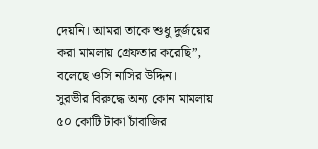দেয়নি। আমরা তাকে শুধু দুর্জয়ের করা মামলায় গ্রেফতার করেছি”, বলেছে ওসি নাসির উদ্দিন।
সুরভীর বিরুদ্ধে অন্য কোন মামলায় ৫০ কোটি টাকা চাঁবাজির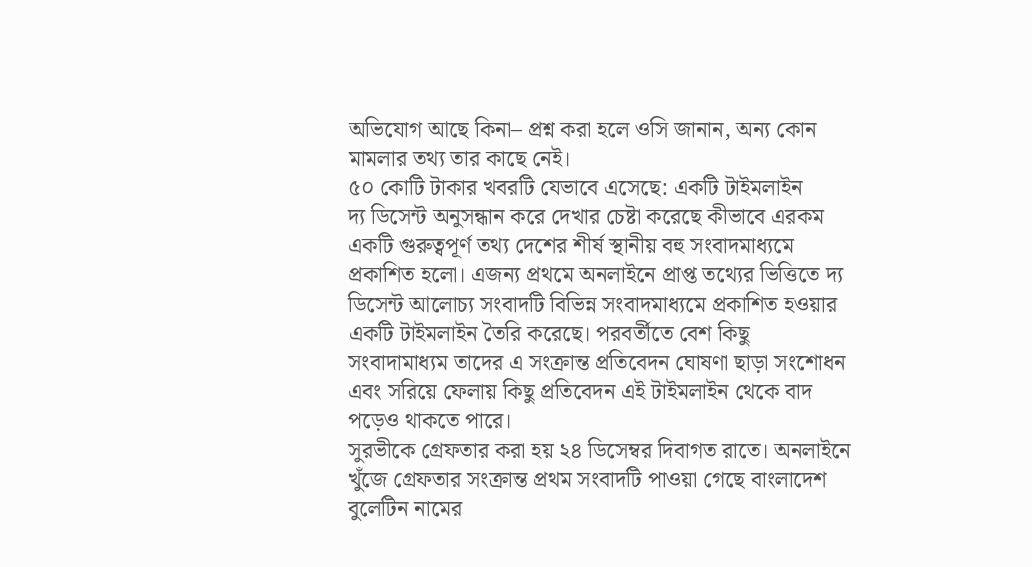অভিযোগ আছে কিনা– প্রশ্ন করা হলে ওসি জানান, অন্য কোন মামলার তথ্য তার কাছে নেই।
৫০ কোটি টাকার খবরটি যেভাবে এসেছে: একটি টাইমলাইন
দ্য ডিসেন্ট অনুসন্ধান করে দেখার চেষ্টা করেছে কীভাবে এরকম একটি গুরুত্বপূর্ণ তথ্য দেশের শীর্ষ স্থানীয় বহু সংবাদমাধ্যমে প্রকাশিত হলো। এজন্য প্রথমে অনলাইনে প্রাপ্ত তথ্যের ভিত্তিতে দ্য ডিসেন্ট আলোচ্য সংবাদটি বিভিন্ন সংবাদমাধ্যমে প্রকাশিত হওয়ার একটি টাইমলাইন তৈরি করেছে। পরবর্তীতে বেশ কিছু সংবাদামাধ্যম তাদের এ সংক্রান্ত প্রতিবেদন ঘোষণা ছাড়া সংশোধন এবং সরিয়ে ফেলায় কিছু প্রতিবেদন এই টাইমলাইন থেকে বাদ পড়েও থাকতে পারে।
সুরভীকে গ্রেফতার করা হয় ২৪ ডিসেম্বর দিবাগত রাতে। অনলাইনে খুঁজে গ্রেফতার সংক্রান্ত প্রথম সংবাদটি পাওয়া গেছে বাংলাদেশ বুলেটিন নামের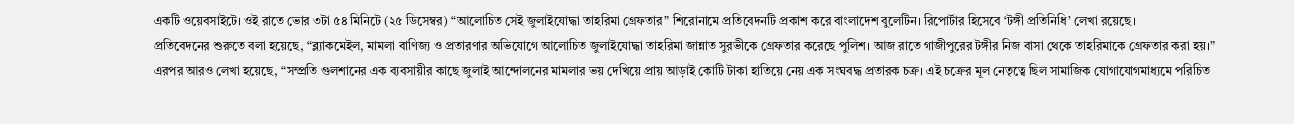একটি ওয়েবসাইটে। ওই রাতে ভোর ৩টা ৫৪ মিনিটে (২৫ ডিসেম্বর) “আলোচিত সেই জুলাইযোদ্ধা তাহরিমা গ্রেফতার” শিরোনামে প্রতিবেদনটি প্রকাশ করে বাংলাদেশ বুলেটিন। রিপোর্টার হিসেবে ‘টঙ্গী প্রতিনিধি’ লেখা রয়েছে।
প্রতিবেদনের শুরুতে বলা হয়েছে, “ব্ল্যাকমেইল, মামলা বাণিজ্য ও প্রতারণার অভিযোগে আলোচিত জুলাইযোদ্ধা তাহরিমা জান্নাত সুরভীকে গ্রেফতার করেছে পুলিশ। আজ রাতে গাজীপুরের টঙ্গীর নিজ বাসা থেকে তাহরিমাকে গ্রেফতার করা হয়।”
এরপর আরও লেখা হয়েছে, “সম্প্রতি গুলশানের এক ব্যবসায়ীর কাছে জুলাই আন্দোলনের মামলার ভয় দেখিয়ে প্রায় আড়াই কোটি টাকা হাতিয়ে নেয় এক সংঘবদ্ধ প্রতারক চক্র। এই চক্রের মূল নেতৃত্বে ছিল সামাজিক যোগাযোগমাধ্যমে পরিচিত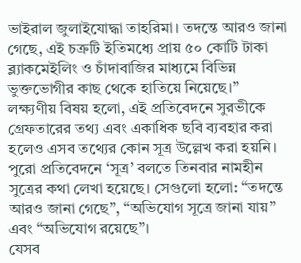ভাইরাল জুলাইযোদ্ধা তাহরিমা। তদন্তে আরও জানা গেছে, এই চক্রটি ইতিমধ্যে প্রায় ৫০ কোটি টাকা ব্ল্যাকমেইলিং ও চাঁদাবাজির মাধ্যমে বিভিন্ন ভুক্তভোগীর কাছ থেকে হাতিয়ে নিয়েছে।”
লক্ষ্যণীয় বিষয় হলো, এই প্রতিবেদনে সুরভীকে গ্রেফতারের তথ্য এবং একাধিক ছবি ব্যবহার করা হলেও এসব তথ্যের কোন সূত্র উল্লেখ করা হয়নি।
পুরো প্রতিবেদনে ‘সূত্র’ বলতে তিনবার নামহীন সুত্রের কথা লেখা হয়েছে। সেগুলো হলো: “তদন্তে আরও জানা গেছে”, “অভিযোগ সূত্রে জানা যায়” এবং “অভিযোগ রয়েছে”।
যেসব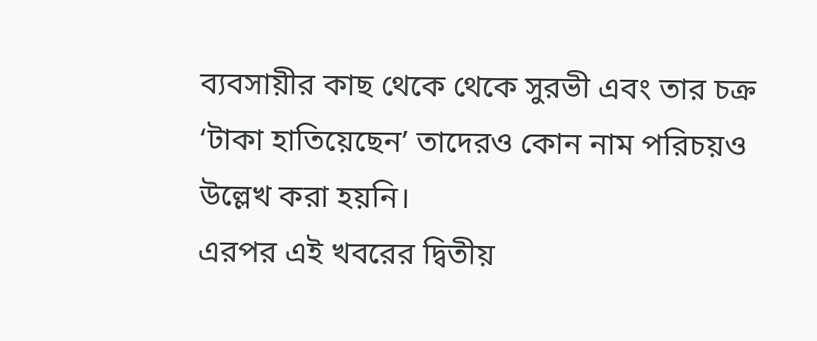ব্যবসায়ীর কাছ থেকে থেকে সুরভী এবং তার চক্র ‘টাকা হাতিয়েছেন’ তাদেরও কোন নাম পরিচয়ও উল্লেখ করা হয়নি।
এরপর এই খবরের দ্বিতীয়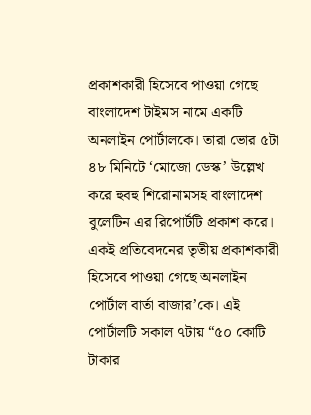প্রকাশকারী হিসেবে পাওয়া গেছে বাংলাদেশ টাইমস নামে একটি অনলাইন পোর্টালকে। তারা ভোর ৫টা ৪৮ মিনিটে ‘মোজো ডেস্ক’ উল্লেখ করে হুবহু শিরোনামসহ বাংলাদেশ বুলেটিন এর রিপোর্টটি প্রকাশ করে।
একই প্রতিবেদনের তৃতীয় প্রকাশকারী হিসেবে পাওয়া গেছে অনলাইন পোর্টাল বার্তা বাজার’কে। এই পোর্টালটি সকাল ৭টায় “৫০ কোটি টাকার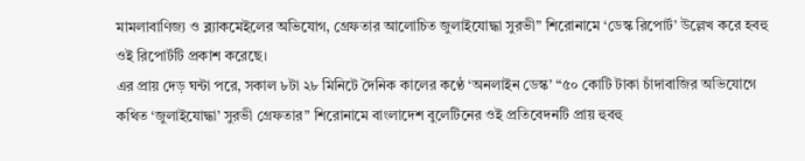মামলাবাণিজ্য ও ব্ল্যাকমেইলের অভিযোগ, গ্রেফতার আলোচিত জুলাইযোদ্ধা সুরভী” শিরোনামে ‘ডেস্ক রিপোর্ট’ উল্লেখ করে হবহু ওই রিপোর্টটি প্রকাশ করেছে।
এর প্রায় দেড় ঘন্টা পরে, সকাল ৮টা ২৮ মিনিটে দৈনিক কালের কণ্ঠে ‘অনলাইন ডেস্ক’ “৫০ কোটি টাকা চাঁদাবাজির অভিযোগে কথিত ‘জুলাইযোদ্ধা’ সুরভী গ্রেফতার” শিরোনামে বাংলাদেশ বুলেটিনের ওই প্রতিবেদনটি প্রায় হুবহু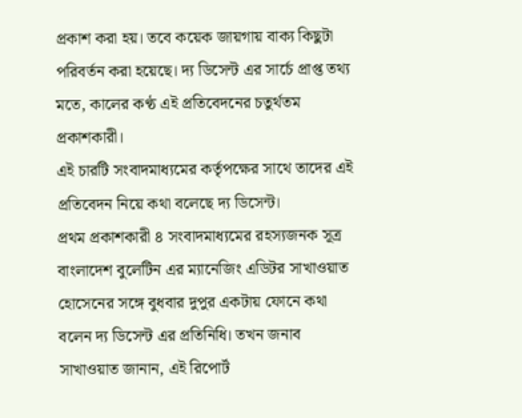প্রকাশ করা হয়। তবে কয়েক জায়গায় বাক্য কিছুটা পরিবর্তন করা হয়েছে। দ্য ডিসেন্ট এর সার্চে প্রাপ্ত তথ্য মতে, কালের কণ্ঠ এই প্রতিবেদনের চতুর্থতম প্রকাশকারী।
এই চারটি সংবাদমাধ্যমের কর্তৃপক্ষের সাথে তাদের এই প্রতিবেদন নিয়ে কথা বলেছে দ্য ডিসেন্ট।
প্রথম প্রকাশকারী ৪ সংবাদমাধ্যমের রহস্যজনক সূত্র
বাংলাদেশ বুলেটিন এর ম্যানেজিং এডিটর সাখাওয়াত হোসেনের সঙ্গে বুধবার দুপুর একটায় ফোনে কথা বলেন দ্য ডিসেন্ট এর প্রতিনিধি। তখন জনাব সাখাওয়াত জানান, এই রিপোর্ট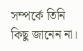সম্পর্কে তিনি কিছু জানেন না।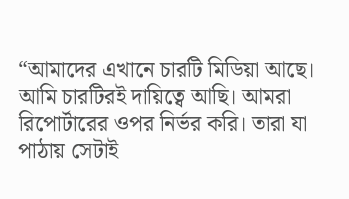“আমাদের এখানে চারটি মিডিয়া আছে। আমি চারটিরই দায়িত্বে আছি। আমরা রিপোর্টারের ওপর নির্ভর করি। তারা যা পাঠায় সেটাই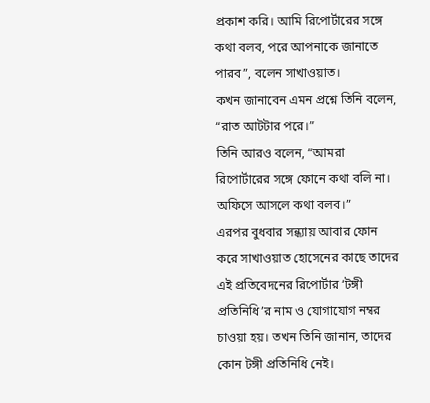প্রকাশ করি। আমি রিপোর্টারের সঙ্গে কথা বলব, পরে আপনাকে জানাতে পারব”, বলেন সাখাওয়াত।
কখন জানাবেন এমন প্রশ্নে তিনি বলেন, “রাত আটটার পরে।”
তিনি আরও বলেন, “আমরা রিপোর্টারের সঙ্গে ফোনে কথা বলি না। অফিসে আসলে কথা বলব।”
এরপর বুধবার সন্ধ্যায় আবার ফোন করে সাখাওয়াত হোসেনের কাছে তাদের এই প্রতিবেদনের রিপোর্টার ‘টঙ্গী প্রতিনিধি’র নাম ও যোগাযোগ নম্বর চাওয়া হয়। তখন তিনি জানান, তাদের কোন টঙ্গী প্রতিনিধি নেই।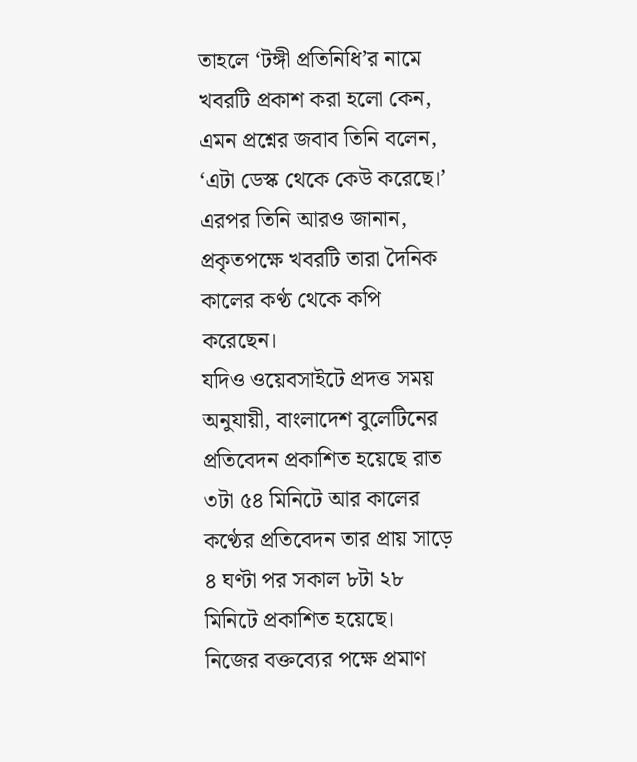তাহলে ‘টঙ্গী প্রতিনিধি’র নামে খবরটি প্রকাশ করা হলো কেন, এমন প্রশ্নের জবাব তিনি বলেন, ‘এটা ডেস্ক থেকে কেউ করেছে।’
এরপর তিনি আরও জানান, প্রকৃতপক্ষে খবরটি তারা দৈনিক কালের কণ্ঠ থেকে কপি করেছেন।
যদিও ওয়েবসাইটে প্রদত্ত সময় অনুযায়ী, বাংলাদেশ বুলেটিনের প্রতিবেদন প্রকাশিত হয়েছে রাত ৩টা ৫৪ মিনিটে আর কালের কণ্ঠের প্রতিবেদন তার প্রায় সাড়ে ৪ ঘণ্টা পর সকাল ৮টা ২৮ মিনিটে প্রকাশিত হয়েছে।
নিজের বক্তব্যের পক্ষে প্রমাণ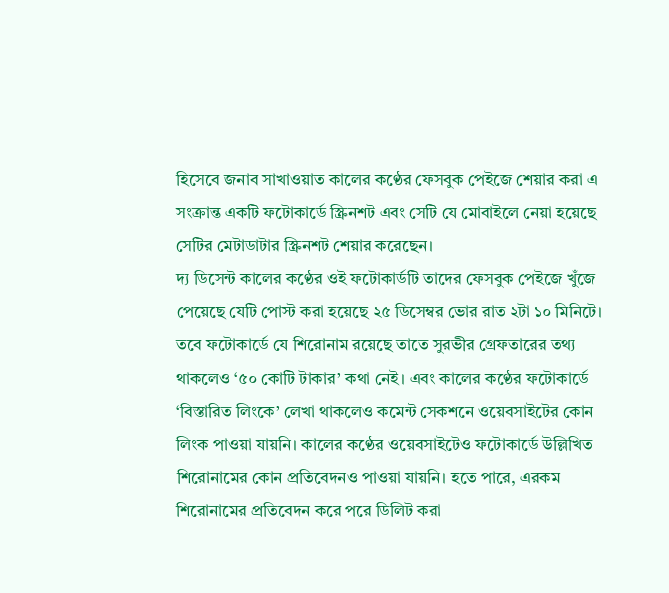হিসেবে জনাব সাখাওয়াত কালের কণ্ঠের ফেসবুক পেইজে শেয়ার করা এ সংক্রান্ত একটি ফটোকার্ডে স্ক্রিনশট এবং সেটি যে মোবাইলে নেয়া হয়েছে সেটির মেটাডাটার স্ক্রিনশট শেয়ার করেছেন।
দ্য ডিসেন্ট কালের কণ্ঠের ওই ফটোকার্ডটি তাদের ফেসবুক পেইজে খুঁজে পেয়েছে যেটি পোস্ট করা হয়েছে ২৫ ডিসেম্বর ভোর রাত ২টা ১০ মিনিটে। তবে ফটোকার্ডে যে শিরোনাম রয়েছে তাতে সুরভীর গ্রেফতারের তথ্য থাকলেও ‘৫০ কোটি টাকার’ কথা নেই। এবং কালের কণ্ঠের ফটোকার্ডে ‘বিস্তারিত লিংকে’ লেখা থাকলেও কমেন্ট সেকশনে ওয়েবসাইটের কোন লিংক পাওয়া যায়নি। কালের কণ্ঠের ওয়েবসাইটেও ফটোকার্ডে উল্লিখিত শিরোনামের কোন প্রতিবেদনও পাওয়া যায়নি। হতে পারে, এরকম শিরোনামের প্রতিবেদন করে পরে ডিলিট করা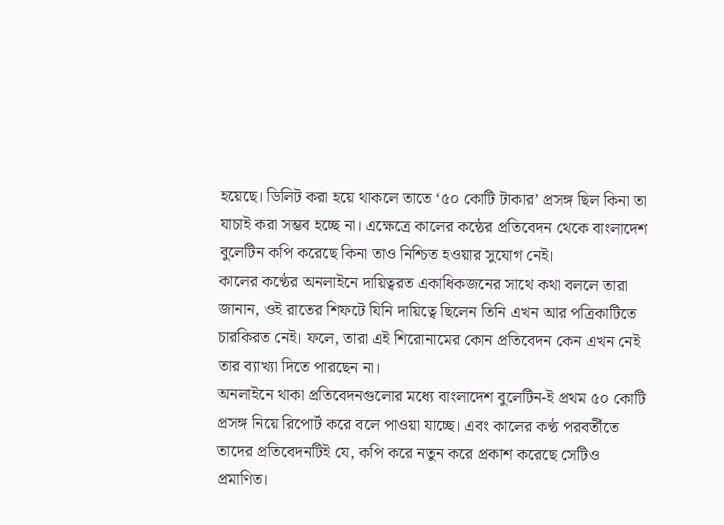হয়েছে। ডিলিট করা হয়ে থাকলে তাতে ‘৫০ কোটি টাকার’ প্রসঙ্গ ছিল কিনা তা যাচাই করা সম্ভব হচ্ছে না। এক্ষেত্রে কালের কন্ঠের প্রতিবেদন থেকে বাংলাদেশ বুলেটিন কপি করেছে কিনা তাও নিশ্চিত হওয়ার সুযোগ নেই।
কালের কণ্ঠের অনলাইনে দায়িত্বরত একাধিকজনের সাথে কথা বললে তারা জানান, ওই রাতের শিফটে যিনি দায়িত্বে ছিলেন তিনি এখন আর পত্রিকাটিতে চারকিরত নেই। ফলে, তারা এই শিরোনামের কোন প্রতিবেদন কেন এখন নেই তার ব্যাখ্যা দিতে পারছেন না।
অনলাইনে থাকা প্রতিবেদনগুলোর মধ্যে বাংলাদেশ বুলেটিন-ই প্রথম ৫০ কোটি প্রসঙ্গ নিয়ে রিপোর্ট করে বলে পাওয়া যাচ্ছে। এবং কালের কণ্ঠ পরবর্তীতে তাদের প্রতিবেদনটিই যে, কপি করে নতুন করে প্রকাশ করেছে সেটিও প্রমাণিত।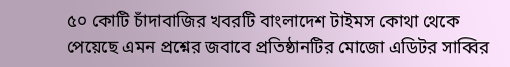৫০ কোটি চাঁদাবাজির খবরটি বাংলাদেশ টাইমস কোথা থেকে পেয়েছে এমন প্রশ্নের জবাবে প্রতিষ্ঠানটির মোজো এডিটর সাব্বির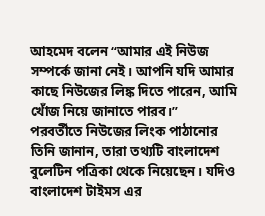আহমেদ বলেন “আমার এই নিউজ সম্পর্কে জানা নেই। আপনি যদি আমার কাছে নিউজের লিঙ্ক দিতে পারেন, আমি খোঁজ নিয়ে জানাতে পারব।”
পরবর্তীতে নিউজের লিংক পাঠানোর তিনি জানান, তারা তথ্যটি বাংলাদেশ বুলেটিন পত্রিকা থেকে নিয়েছেন। যদিও বাংলাদেশ টাইমস এর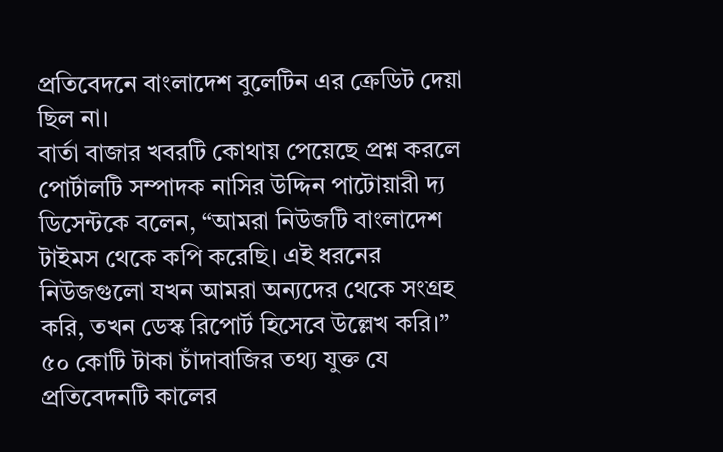প্রতিবেদনে বাংলাদেশ বুলেটিন এর ক্রেডিট দেয়া ছিল না।
বার্তা বাজার খবরটি কোথায় পেয়েছে প্রশ্ন করলে পোর্টালটি সম্পাদক নাসির উদ্দিন পাটোয়ারী দ্য ডিসেন্টকে বলেন, “আমরা নিউজটি বাংলাদেশ টাইমস থেকে কপি করেছি। এই ধরনের নিউজগুলো যখন আমরা অন্যদের থেকে সংগ্রহ করি, তখন ডেস্ক রিপোর্ট হিসেবে উল্লেখ করি।”
৫০ কোটি টাকা চাঁদাবাজির তথ্য যুক্ত যে প্রতিবেদনটি কালের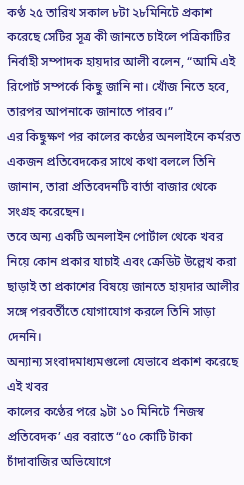কণ্ঠ ২৫ তারিখ সকাল ৮টা ২৮মিনিটে প্রকাশ করেছে সেটির সূত্র কী জানতে চাইলে পত্রিকাটির নির্বাহী সম্পাদক হায়দার আলী বলেন, “আমি এই রিপোর্ট সম্পর্কে কিছু জানি না। খোঁজ নিতে হবে, তারপর আপনাকে জানাতে পারব।”
এর কিছুক্ষণ পর কালের কণ্ঠের অনলাইনে কর্মরত একজন প্রতিবেদকের সাথে কথা বললে তিনি জানান, তারা প্রতিবেদনটি বার্তা বাজার থেকে সংগ্রহ করেছেন।
তবে অন্য একটি অনলাইন পোর্টাল থেকে খবর নিয়ে কোন প্রকার যাচাই এবং ক্রেডিট উল্লেখ করা ছাড়াই তা প্রকাশের বিষয়ে জানতে হায়দার আলীর সঙ্গে পরবর্তীতে যোগাযোগ করলে তিনি সাড়া দেননি।
অন্যান্য সংবাদমাধ্যমগুলো যেভাবে প্রকাশ করেছে এই খবর
কালের কণ্ঠের পরে ৯টা ১০ মিনিটে ‘নিজস্ব প্রতিবেদক’ এর বরাতে “৫০ কোটি টাকা চাঁদাবাজির অভিযোগে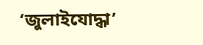‘জুলাইযোদ্ধা’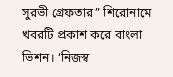সুরভী গ্রেফতার” শিরোনামে খবরটি প্রকাশ করে বাংলা ভিশন। ‘নিজস্ব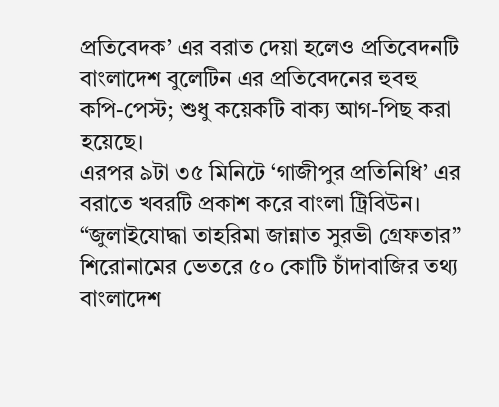প্রতিবেদক’ এর বরাত দেয়া হলেও প্রতিবেদনটি বাংলাদেশ বুলেটিন এর প্রতিবেদনের হুবহু কপি-পেস্ট; শুধু কয়েকটি বাক্য আগ-পিছ করা হয়েছে।
এরপর ৯টা ৩৫ মিনিটে ‘গাজীপুর প্রতিনিধি’ এর বরাতে খবরটি প্রকাশ করে বাংলা ট্রিবিউন। “জুলাইযোদ্ধা তাহরিমা জান্নাত সুরভী গ্রেফতার” শিরোনামের ভেতরে ৫০ কোটি চাঁদাবাজির তথ্য বাংলাদেশ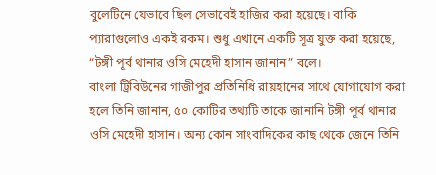বুলেটিনে যেভাবে ছিল সেভাবেই হাজির করা হয়েছে। বাকি প্যারাগুলোও একই রকম। শুধু এখানে একটি সূত্র যুক্ত করা হয়েছে, “টঙ্গী পূর্ব থানার ওসি মেহেদী হাসান জানান” বলে।
বাংলা ট্রিবিউনের গাজীপুর প্রতিনিধি রায়হানের সাথে যোগাযোগ করা হলে তিনি জানান, ৫০ কোটির তথ্যটি তাকে জানানি টঙ্গী পূর্ব থানার ওসি মেহেদী হাসান। অন্য কোন সাংবাদিকের কাছ থেকে জেনে তিনি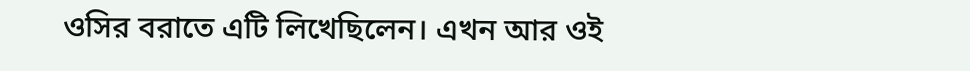ওসির বরাতে এটি লিখেছিলেন। এখন আর ওই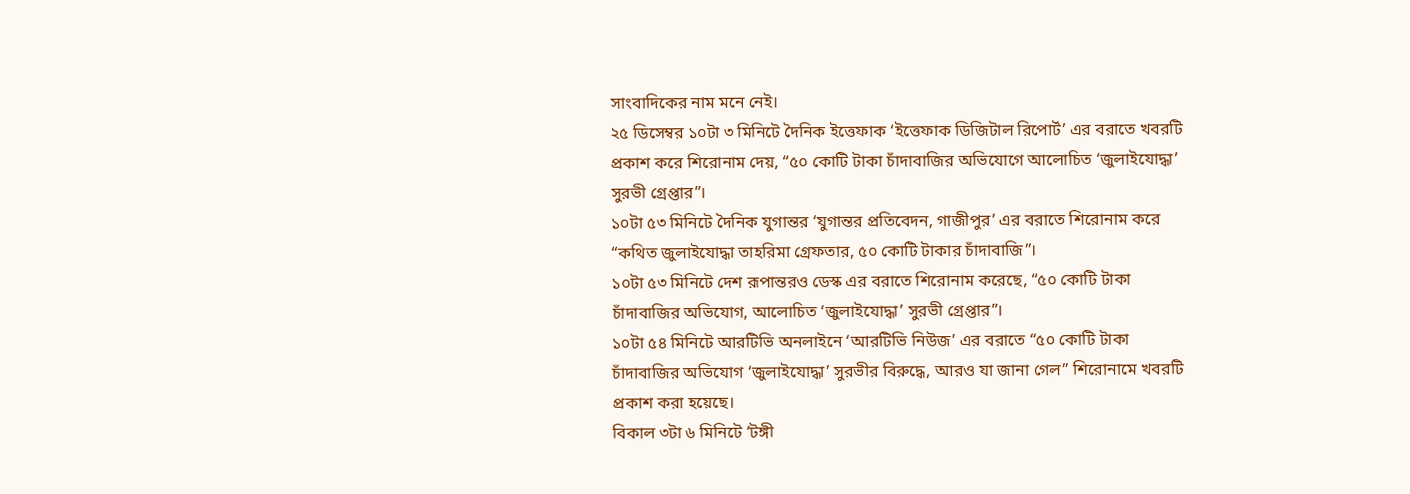সাংবাদিকের নাম মনে নেই।
২৫ ডিসেম্বর ১০টা ৩ মিনিটে দৈনিক ইত্তেফাক ‘ইত্তেফাক ডিজিটাল রিপোর্ট’ এর বরাতে খবরটি প্রকাশ করে শিরোনাম দেয়, “৫০ কোটি টাকা চাঁদাবাজির অভিযোগে আলোচিত ‘জুলাইযোদ্ধা’ সুরভী গ্রেপ্তার”।
১০টা ৫৩ মিনিটে দৈনিক যুগান্তর ‘যুগান্তর প্রতিবেদন, গাজীপুর’ এর বরাতে শিরোনাম করে “কথিত জুলাইযোদ্ধা তাহরিমা গ্রেফতার, ৫০ কোটি টাকার চাঁদাবাজি”।
১০টা ৫৩ মিনিটে দেশ রূপান্তরও ডেস্ক এর বরাতে শিরোনাম করেছে, “৫০ কোটি টাকা চাঁদাবাজির অভিযোগ, আলোচিত ‘জুলাইযোদ্ধা’ সুরভী গ্রেপ্তার”।
১০টা ৫৪ মিনিটে আরটিভি অনলাইনে ‘আরটিভি নিউজ’ এর বরাতে “৫০ কোটি টাকা চাঁদাবাজির অভিযোগ ‘জুলাইযোদ্ধা’ সুরভীর বিরুদ্ধে, আরও যা জানা গেল” শিরোনামে খবরটি প্রকাশ করা হয়েছে।
বিকাল ৩টা ৬ মিনিটে ‘টঙ্গী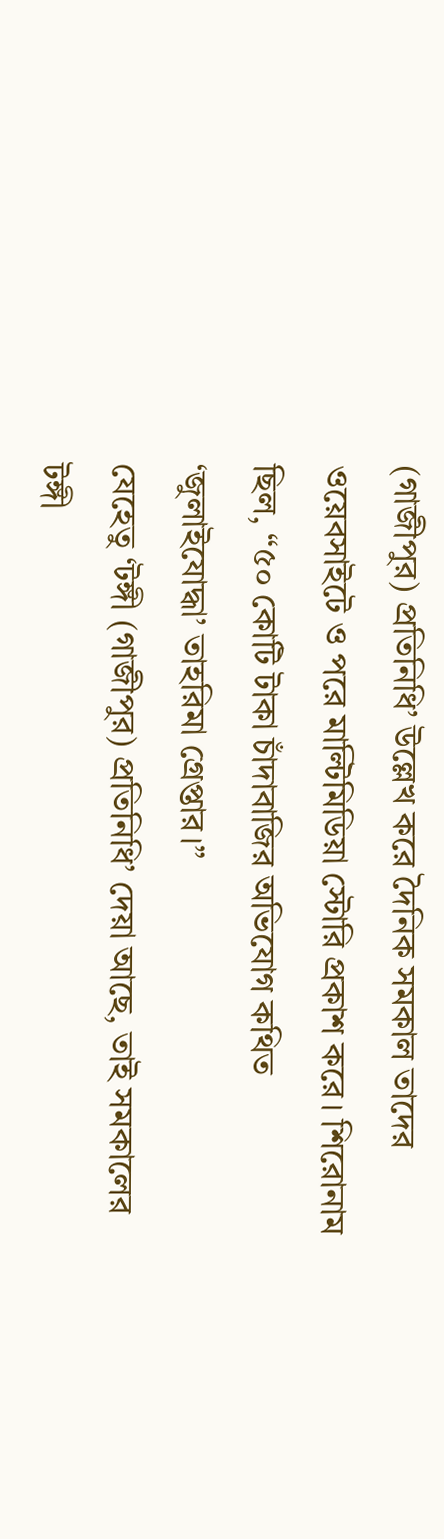(গাজীপুর) প্রতিনিধি’ উল্লেখ করে দৈনিক সমকাল তাদের ওয়েবসাইটে ও পরে মাল্টিমিডিয়া স্টোরি প্রকাশ করে। শিরোনাম ছিল, “৫০ কোটি টাকা চাঁদাবাজির অভিযোগ কথিত ‘জুলাইযোদ্ধা’ তাহরিমা গ্রেপ্তার।”
যেহেতু ‘টঙ্গী (গাজীপুর) প্রতিনিধি’ দেয়া আছে, তাই সমকালের টঙ্গী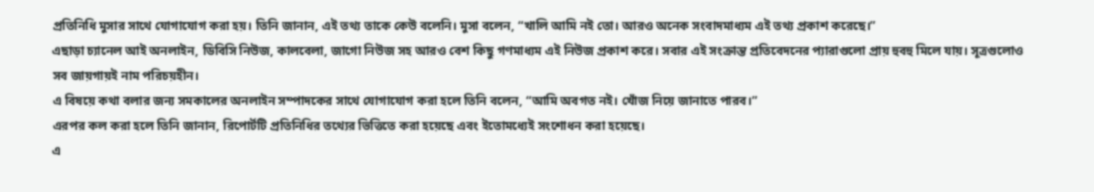প্রতিনিধি মুসার সাথে যোগাযোগ করা হয়। তিনি জানান, এই তথ্য তাকে কেউ বলেনি। মুসা বলেন, “খালি আমি নই তো। আরও অনেক সংবাদমাধ্যম এই তথ্য প্রকাশ করেছে।”
এছাড়া চ্যানেল আই অনলাইন, ডিবিসি নিউজ, কালবেলা, জাগো নিউজ সহ আরও বেশ কিছু গণমাধ্যম এই নিউজ প্রকাশ করে। সবার এই সংক্রান্ত প্রতিবেদনের প্যারাগুলো প্রায় হুবহু মিলে যায়। সূত্রগুলোও সব জায়গায়ই নাম পরিচয়হীন।
এ বিষয়ে কথা বলার জন্য সমকালের অনলাইন সম্পাদকের সাথে যোগাযোগ করা হলে তিনি বলেন, “আমি অবগত নই। খোঁজ নিয়ে জানাতে পারব।”
এরপর কল করা হলে তিনি জানান, রিপোর্টটি প্রতিনিধির তথ্যের ভিত্তিতে করা হয়েছে এবং ইতোমধ্যেই সংশোধন করা হয়েছে।
এ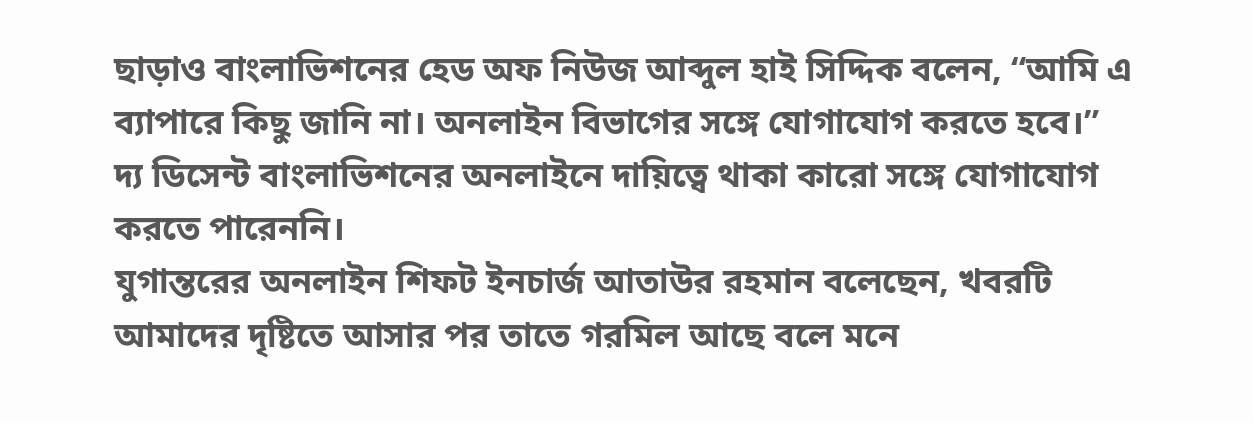ছাড়াও বাংলাভিশনের হেড অফ নিউজ আব্দুল হাই সিদ্দিক বলেন, “আমি এ ব্যাপারে কিছু জানি না। অনলাইন বিভাগের সঙ্গে যোগাযোগ করতে হবে।”
দ্য ডিসেন্ট বাংলাভিশনের অনলাইনে দায়িত্বে থাকা কারো সঙ্গে যোগাযোগ করতে পারেননি।
যুগান্তরের অনলাইন শিফট ইনচার্জ আতাউর রহমান বলেছেন, খবরটি আমাদের দৃষ্টিতে আসার পর তাতে গরমিল আছে বলে মনে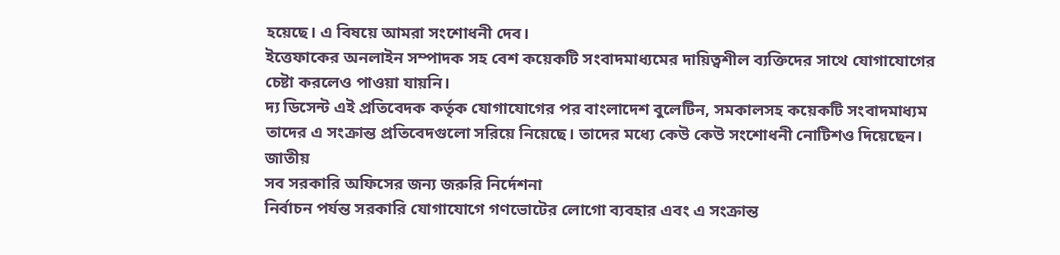হয়েছে। এ বিষয়ে আমরা সংশোধনী দেব।
ইত্তেফাকের অনলাইন সম্পাদক সহ বেশ কয়েকটি সংবাদমাধ্যমের দায়িত্বশীল ব্যক্তিদের সাথে যোগাযোগের চেষ্টা করলেও পাওয়া যায়নি।
দ্য ডিসেন্ট এই প্রতিবেদক কর্তৃক যোগাযোগের পর বাংলাদেশ বুলেটিন, সমকালসহ কয়েকটি সংবাদমাধ্যম তাদের এ সংক্রান্ত প্রতিবেদগুলো সরিয়ে নিয়েছে। তাদের মধ্যে কেউ কেউ সংশোধনী নোটিশও দিয়েছেন।
জাতীয়
সব সরকারি অফিসের জন্য জরুরি নির্দেশনা
নির্বাচন পর্যন্ত সরকারি যোগাযোগে গণভোটের লোগো ব্যবহার এবং এ সংক্রান্ত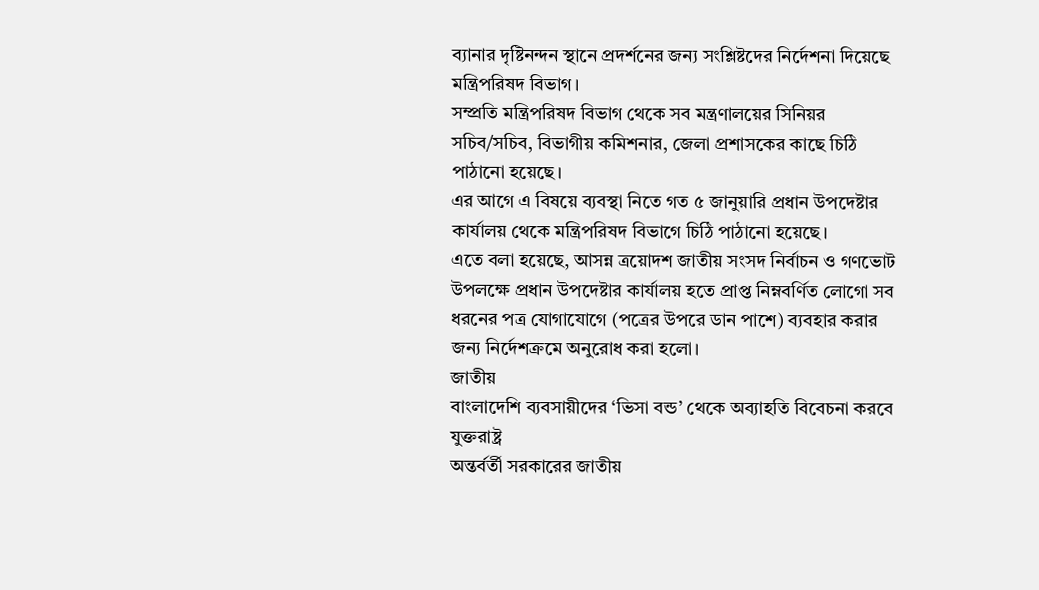ব্যানার দৃষ্টিনন্দন স্থানে প্রদর্শনের জন্য সংশ্লিষ্টদের নির্দেশনা দিয়েছে মন্ত্রিপরিষদ বিভাগ।
সম্প্রতি মন্ত্রিপরিষদ বিভাগ থেকে সব মন্ত্রণালয়ের সিনিয়র সচিব/সচিব, বিভাগীয় কমিশনার, জেলা প্রশাসকের কাছে চিঠি পাঠানো হয়েছে।
এর আগে এ বিষয়ে ব্যবস্থা নিতে গত ৫ জানুয়ারি প্রধান উপদেষ্টার কার্যালয় থেকে মন্ত্রিপরিষদ বিভাগে চিঠি পাঠানো হয়েছে।
এতে বলা হয়েছে, আসন্ন ত্রয়োদশ জাতীয় সংসদ নির্বাচন ও গণভোট উপলক্ষে প্রধান উপদেষ্টার কার্যালয় হতে প্রাপ্ত নিম্নবর্ণিত লোগো সব ধরনের পত্র যোগাযোগে (পত্রের উপরে ডান পাশে) ব্যবহার করার জন্য নির্দেশক্রমে অনুরোধ করা হলো।
জাতীয়
বাংলাদেশি ব্যবসায়ীদের ‘ভিসা বন্ড’ থেকে অব্যাহতি বিবেচনা করবে যুক্তরাষ্ট্র
অন্তর্বর্তী সরকারের জাতীয়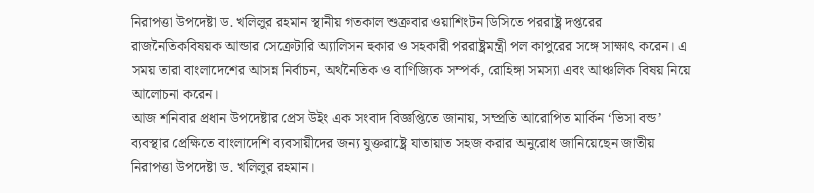নিরাপত্তা উপদেষ্টা ড. খলিলুর রহমান স্থানীয় গতকাল শুক্রবার ওয়াশিংটন ডিসিতে পররাষ্ট্র দপ্তরের রাজনৈতিকবিষয়ক আন্ডার সেক্রেটারি অ্যালিসন হুকার ও সহকারী পররাষ্ট্রমন্ত্রী পল কাপুরের সঙ্গে সাক্ষাৎ করেন। এ সময় তারা বাংলাদেশের আসন্ন নির্বাচন, অর্থনৈতিক ও বাণিজ্যিক সম্পর্ক, রোহিঙ্গা সমস্যা এবং আঞ্চলিক বিষয় নিয়ে আলোচনা করেন।
আজ শনিবার প্রধান উপদেষ্টার প্রেস উইং এক সংবাদ বিজ্ঞপ্তিতে জানায়, সম্প্রতি আরোপিত মার্কিন ‘ভিসা বন্ড’ ব্যবস্থার প্রেক্ষিতে বাংলাদেশি ব্যবসায়ীদের জন্য যুক্তরাষ্ট্রে যাতায়াত সহজ করার অনুরোধ জানিয়েছেন জাতীয় নিরাপত্তা উপদেষ্টা ড. খলিলুর রহমান।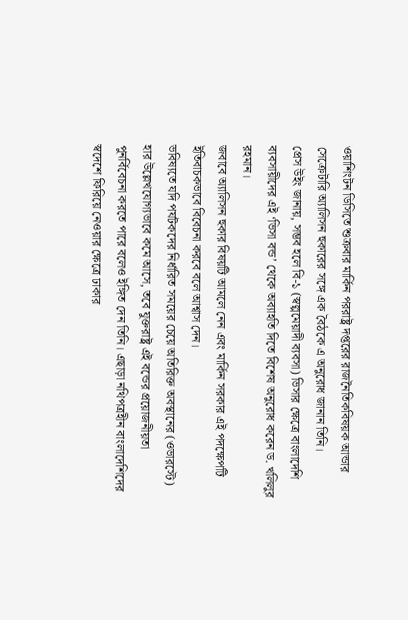ওয়াশিংটন ডিসিতে শুক্রবার মার্কিন পররাষ্ট্র দপ্তরের রাজনৈতিকবিষয়ক আন্ডার সেক্রেটারি অ্যালিসন হুকারের সঙ্গে এক বৈঠকে এ অনুরোধ জানান তিনি।
প্রেস উইং জানায়, সম্ভব হলে বি-১ (স্বল্পমেয়াদী ব্যবসা) ভিসার ক্ষেত্রে বাংলাদেশি ব্যবসায়ীদের এই ‘ভিসা বন্ড’ থেকে অব্যাহতি দিতে বিশেষ অনুরোধ করেন ড. খলিলুর রহমান।
জবাবে অ্যালিসন হুকার বিষয়টি আমলে নেন এবং মার্কিন সরকার এই পদক্ষেপটি ইতিবাচকভাবে বিবেচনা করবে বলে আশ্বাস দেন।
ভবিষ্যতে যদি পর্যটকদের নির্ধারিত সময়ের চেয়ে অতিরিক্ত অবস্থানের (ওভারস্টে) হার উল্লেখযোগ্যভাবে কমে আসে, তবে যুক্তরাষ্ট্র এই বন্ডের প্রয়োজনীয়তা পুনর্বিবেচনা করতে পারে বলেও ইঙ্গিত দেন তিনি। এছাড়া নথিপত্রহীন বাংলাদেশিদের স্বদেশে ফিরিয়ে নেওয়ার ক্ষেত্রে ঢাকার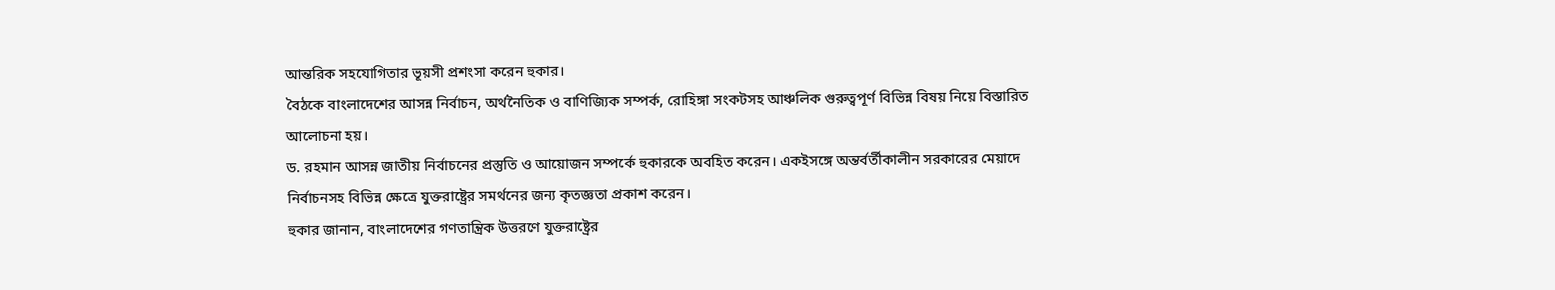আন্তরিক সহযোগিতার ভূয়সী প্রশংসা করেন হুকার।
বৈঠকে বাংলাদেশের আসন্ন নির্বাচন, অর্থনৈতিক ও বাণিজ্যিক সম্পর্ক, রোহিঙ্গা সংকটসহ আঞ্চলিক গুরুত্বপূর্ণ বিভিন্ন বিষয় নিয়ে বিস্তারিত আলোচনা হয়।
ড. রহমান আসন্ন জাতীয় নির্বাচনের প্রস্তুতি ও আয়োজন সম্পর্কে হুকারকে অবহিত করেন। একইসঙ্গে অন্তর্বর্তীকালীন সরকারের মেয়াদে নির্বাচনসহ বিভিন্ন ক্ষেত্রে যুক্তরাষ্ট্রের সমর্থনের জন্য কৃতজ্ঞতা প্রকাশ করেন।
হুকার জানান, বাংলাদেশের গণতান্ত্রিক উত্তরণে যুক্তরাষ্ট্রের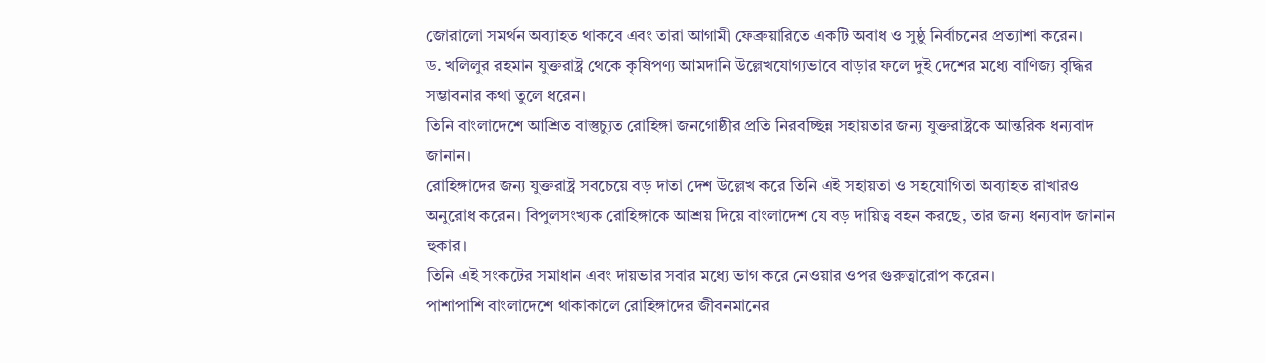জোরালো সমর্থন অব্যাহত থাকবে এবং তারা আগামী ফেব্রুয়ারিতে একটি অবাধ ও সুষ্ঠু নির্বাচনের প্রত্যাশা করেন।
ড. খলিলুর রহমান যুক্তরাষ্ট্র থেকে কৃষিপণ্য আমদানি উল্লেখযোগ্যভাবে বাড়ার ফলে দুই দেশের মধ্যে বাণিজ্য বৃদ্ধির সম্ভাবনার কথা তুলে ধরেন।
তিনি বাংলাদেশে আশ্রিত বাস্তুচ্যুত রোহিঙ্গা জনগোষ্ঠীর প্রতি নিরবচ্ছিন্ন সহায়তার জন্য যুক্তরাষ্ট্রকে আন্তরিক ধন্যবাদ জানান।
রোহিঙ্গাদের জন্য যুক্তরাষ্ট্র সবচেয়ে বড় দাতা দেশ উল্লেখ করে তিনি এই সহায়তা ও সহযোগিতা অব্যাহত রাখারও অনুরোধ করেন। বিপুলসংখ্যক রোহিঙ্গাকে আশ্রয় দিয়ে বাংলাদেশ যে বড় দায়িত্ব বহন করছে, তার জন্য ধন্যবাদ জানান হুকার।
তিনি এই সংকটের সমাধান এবং দায়ভার সবার মধ্যে ভাগ করে নেওয়ার ওপর গুরুত্বারোপ করেন।
পাশাপাশি বাংলাদেশে থাকাকালে রোহিঙ্গাদের জীবনমানের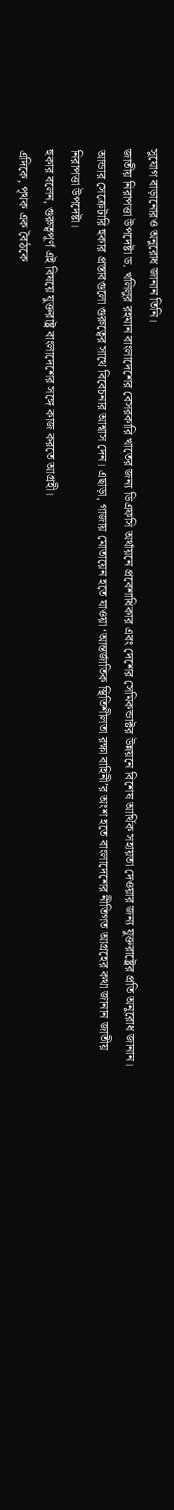সুযোগ বাড়ানোরও অনুরোধ জানান তিনি।
জাতীয় নিরাপত্তা উপদেষ্টা ড. খলিলুর রহমান বাংলাদেশের বেসরকারি খাতের জন্য ডিএফসি অর্থায়নে প্রবেশাধিকার এবং দেশের সেমিকন্ডাক্টর উন্নয়নে বিশেষ আর্থিক সহায়তা দেওয়ার জন্য যুক্তরাষ্ট্রের প্রতি অনুরোধ জানান।
আন্ডার সেক্রেটারি হুকার প্রস্তাবগুলো গুরুত্বের সাথে বিবেচনার আশ্বাস দেন। এছাড়া, গাজায় মোতায়েন হতে যাওয়া ‘আন্তর্জাতিক স্থিতিশীলতা রক্ষা বাহিনী’র অংশ হতে বাংলাদেশের নীতিগত আগ্রহের কথা জানান জাতীয় নিরাপত্তা উপদেষ্টা।
হুকার বলেন, গুরুত্বপূর্ণ এই বিষয়ে যুক্তরাষ্ট্র বাংলাদেশের সঙ্গে কাজ করতে আগ্রহী।
এদিকে, পৃথক এক বৈঠকে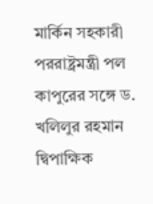মার্কিন সহকারী পররাষ্ট্রমন্ত্রী পল কাপুরের সঙ্গে ড. খলিলুর রহমান দ্বিপাক্ষিক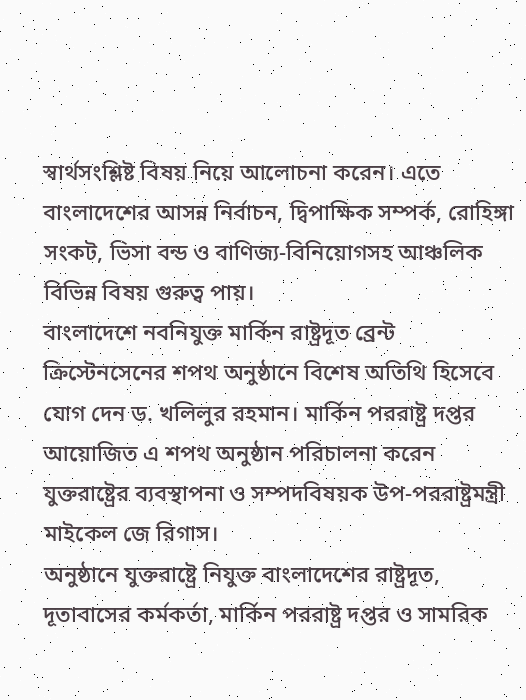স্বার্থসংশ্লিষ্ট বিষয় নিয়ে আলোচনা করেন। এতে বাংলাদেশের আসন্ন নির্বাচন, দ্বিপাক্ষিক সম্পর্ক, রোহিঙ্গা সংকট, ভিসা বন্ড ও বাণিজ্য-বিনিয়োগসহ আঞ্চলিক বিভিন্ন বিষয় গুরুত্ব পায়।
বাংলাদেশে নবনিযুক্ত মার্কিন রাষ্ট্রদূত ব্রেন্ট ক্রিস্টেনসেনের শপথ অনুষ্ঠানে বিশেষ অতিথি হিসেবে যোগ দেন ড. খলিলুর রহমান। মার্কিন পররাষ্ট্র দপ্তর আয়োজিত এ শপথ অনুষ্ঠান পরিচালনা করেন যুক্তরাষ্ট্রের ব্যবস্থাপনা ও সম্পদবিষয়ক উপ-পররাষ্ট্রমন্ত্রী মাইকেল জে রিগাস।
অনুষ্ঠানে যুক্তরাষ্ট্রে নিযুক্ত বাংলাদেশের রাষ্ট্রদূত, দূতাবাসের কর্মকর্তা, মার্কিন পররাষ্ট্র দপ্তর ও সামরিক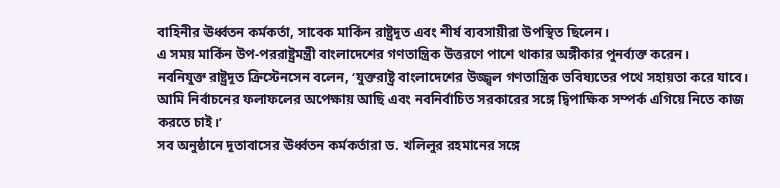বাহিনীর ঊর্ধ্বতন কর্মকর্তা, সাবেক মার্কিন রাষ্ট্রদূত এবং শীর্ষ ব্যবসায়ীরা উপস্থিত ছিলেন।
এ সময় মার্কিন উপ-পররাষ্ট্রমন্ত্রী বাংলাদেশের গণতান্ত্রিক উত্তরণে পাশে থাকার অঙ্গীকার পুনর্ব্যক্ত করেন।
নবনিযুক্ত রাষ্ট্রদূত ক্রিস্টেনসেন বলেন, ‘যুক্তরাষ্ট্র বাংলাদেশের উজ্জ্বল গণতান্ত্রিক ভবিষ্যতের পথে সহায়তা করে যাবে। আমি নির্বাচনের ফলাফলের অপেক্ষায় আছি এবং নবনির্বাচিত সরকারের সঙ্গে দ্বিপাক্ষিক সম্পর্ক এগিয়ে নিতে কাজ করতে চাই।’
সব অনুষ্ঠানে দূতাবাসের ঊর্ধ্বতন কর্মকর্তারা ড. খলিলুর রহমানের সঙ্গে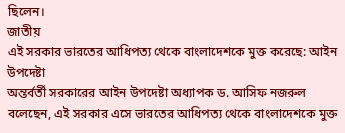ছিলেন।
জাতীয়
এই সরকার ভারতের আধিপত্য থেকে বাংলাদেশকে মুক্ত করেছে: আইন উপদেষ্টা
অন্তর্বর্তী সরকারের আইন উপদেষ্টা অধ্যাপক ড. আসিফ নজরুল বলেছেন, এই সরকার এসে ভারতের আধিপত্য থেকে বাংলাদেশকে মুক্ত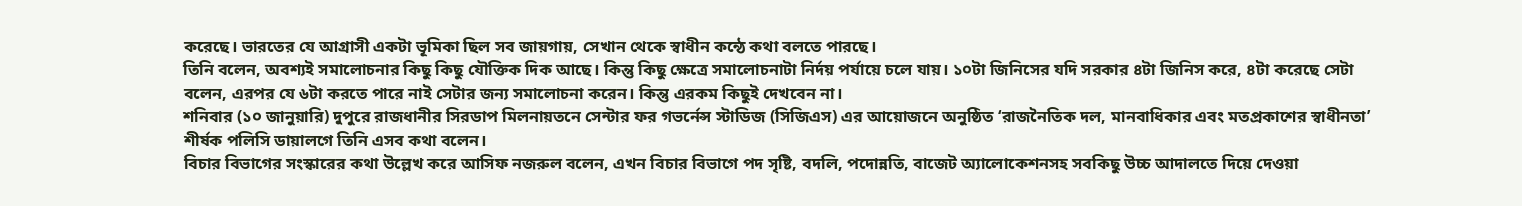করেছে। ভারতের যে আগ্রাসী একটা ভূমিকা ছিল সব জায়গায়, সেখান থেকে স্বাধীন কন্ঠে কথা বলতে পারছে।
তিনি বলেন, অবশ্যই সমালোচনার কিছু কিছু যৌক্তিক দিক আছে। কিন্তু কিছু ক্ষেত্রে সমালোচনাটা নির্দয় পর্যায়ে চলে যায়। ১০টা জিনিসের যদি সরকার ৪টা জিনিস করে, ৪টা করেছে সেটা বলেন, এরপর যে ৬টা করতে পারে নাই সেটার জন্য সমালোচনা করেন। কিন্তু এরকম কিছুই দেখবেন না।
শনিবার (১০ জানুয়ারি) দুপুরে রাজধানীর সিরডাপ মিলনায়তনে সেন্টার ফর গভর্নেন্স স্টাডিজ (সিজিএস) এর আয়োজনে অনুষ্ঠিত ‘রাজনৈতিক দল, মানবাধিকার এবং মতপ্রকাশের স্বাধীনতা’ শীর্ষক পলিসি ডায়ালগে তিনি এসব কথা বলেন।
বিচার বিভাগের সংস্কারের কথা উল্লেখ করে আসিফ নজরুল বলেন, এখন বিচার বিভাগে পদ সৃষ্টি, বদলি, পদোন্নতি, বাজেট অ্যালোকেশনসহ সবকিছু উচ্চ আদালতে দিয়ে দেওয়া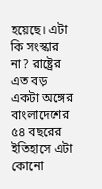হয়েছে। এটা কি সংস্কার না? রাষ্ট্রের এত বড় একটা অঙ্গের বাংলাদেশের ৫৪ বছরের ইতিহাসে এটা কোনো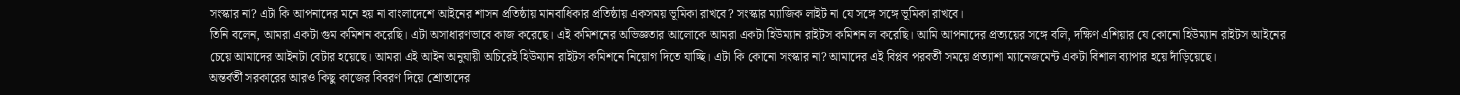সংস্কার না? এটা কি আপনাদের মনে হয় না বাংলাদেশে আইনের শাসন প্রতিষ্ঠায় মানবাধিকার প্রতিষ্ঠায় একসময় ভূমিকা রাখবে? সংস্কার ম্যাজিক লাইট না যে সঙ্গে সঙ্গে ভূমিকা রাখবে।
তিনি বলেন, আমরা একটা গুম কমিশন করেছি। এটা অসাধারণভাবে কাজ করেছে। এই কমিশনের অভিজ্ঞতার আলোকে আমরা একটা হিউম্যান রাইটস কমিশন ল করেছি। আমি আপনাদের প্রত্যয়ের সঙ্গে বলি, দক্ষিণ এশিয়ার যে কোনো হিউম্যান রাইটস আইনের চেয়ে আমাদের আইনটা বেটার হয়েছে। আমরা এই আইন অনুযায়ী অচিরেই হিউম্যান রাইটস কমিশনে নিয়োগ দিতে যাচ্ছি। এটা কি কোনো সংস্কার না? আমাদের এই বিপ্লব পরবর্তী সময়ে প্রত্যাশা ম্যানেজমেন্ট একটা বিশাল ব্যাপার হয়ে দাঁড়িয়েছে।
অন্তর্বর্তী সরকারের আরও কিছু কাজের বিবরণ দিয়ে শ্রোতাদের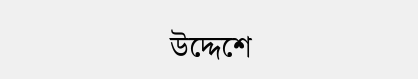উদ্দেশে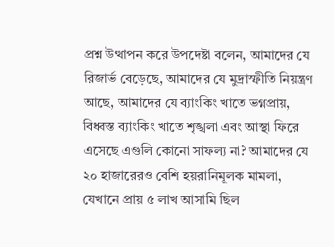প্রশ্ন উত্থাপন করে উপদেষ্টা বলেন, আমাদের যে রিজার্ভ বেড়েছে, আমাদের যে মুদ্রাস্ফীতি নিয়ন্ত্রণ আছে, আমাদের যে ব্যাংকিং খাতে ভগ্নপ্রায়, বিধ্বস্ত ব্যাংকিং খাতে শৃঙ্খলা এবং আস্থা ফিরে এসেছে এগুলি কোনো সাফল্য না? আমাদের যে ২০ হাজারেরও বেশি হয়রানিমূলক মামলা, যেখানে প্রায় ৫ লাখ আসামি ছিল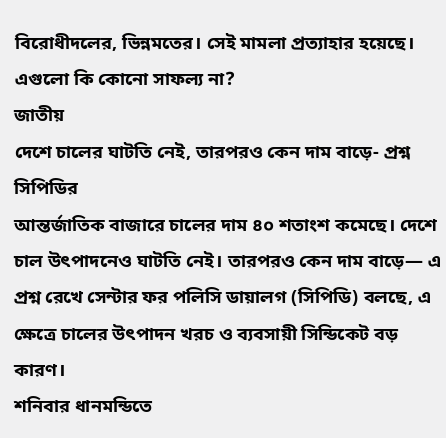বিরোধীদলের, ভিন্নমতের। সেই মামলা প্রত্যাহার হয়েছে। এগুলো কি কোনো সাফল্য না?
জাতীয়
দেশে চালের ঘাটতি নেই, তারপরও কেন দাম বাড়ে- প্রশ্ন সিপিডির
আন্তর্জাতিক বাজারে চালের দাম ৪০ শতাংশ কমেছে। দেশে চাল উৎপাদনেও ঘাটতি নেই। তারপরও কেন দাম বাড়ে— এ প্রশ্ন রেখে সেন্টার ফর পলিসি ডায়ালগ (সিপিডি) বলছে, এ ক্ষেত্রে চালের উৎপাদন খরচ ও ব্যবসায়ী সিন্ডিকেট বড় কারণ।
শনিবার ধানমন্ডিতে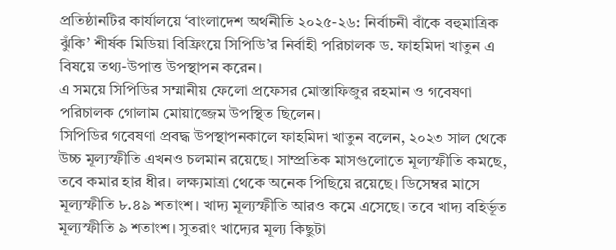প্রতিষ্ঠানটির কার্যালয়ে ‘বাংলাদেশ অর্থনীতি ২০২৫-২৬: নির্বাচনী বাঁকে বহুমাত্রিক ঝুঁকি’ শীর্ষক মিডিয়া বিফ্রিংয়ে সিপিডি’র নির্বাহী পরিচালক ড. ফাহমিদা খাতুন এ বিষয়ে তথ্য-উপাত্ত উপস্থাপন করেন।
এ সময়ে সিপিডির সম্মানীয় ফেলো প্রফেসর মোস্তাফিজুর রহমান ও গবেষণা পরিচালক গোলাম মোয়াজ্জেম উপস্থিত ছিলেন।
সিপিডির গবেষণা প্রবদ্ধ উপস্থাপনকালে ফাহমিদা খাতুন বলেন, ২০২৩ সাল থেকে উচ্চ মূল্যস্ফীতি এখনও চলমান রয়েছে। সাম্প্রতিক মাসগুলোতে মূল্যস্ফীতি কমছে, তবে কমার হার ধীর। লক্ষ্যমাত্রা থেকে অনেক পিছিয়ে রয়েছে। ডিসেম্বর মাসে মূল্যস্ফীতি ৮.৪৯ শতাংশ। খাদ্য মূল্যস্ফীতি আরও কমে এসেছে। তবে খাদ্য বহির্ভূত মূল্যস্ফীতি ৯ শতাংশ। সুতরাং খাদ্যের মূল্য কিছুটা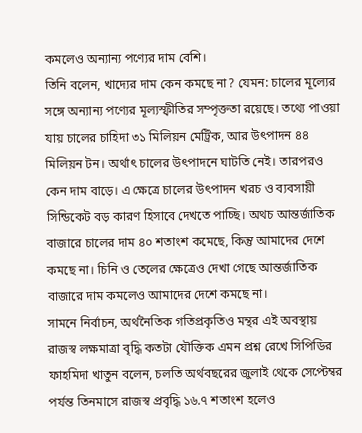কমলেও অন্যান্য পণ্যের দাম বেশি।
তিনি বলেন, খাদ্যের দাম কেন কমছে না? যেমন: চালের মূল্যের সঙ্গে অন্যান্য পণ্যের মূল্যস্ফীতির সম্পৃক্ততা রয়েছে। তথ্যে পাওয়া যায় চালের চাহিদা ৩১ মিলিয়ন মেট্রিক, আর উৎপাদন ৪৪ মিলিয়ন টন। অর্থাৎ চালের উৎপাদনে ঘাটতি নেই। তারপরও কেন দাম বাড়ে। এ ক্ষেত্রে চালের উৎপাদন খরচ ও ব্যবসায়ী সিন্ডিকেট বড় কারণ হিসাবে দেখতে পাচ্ছি। অথচ আন্তর্জাতিক বাজারে চালের দাম ৪০ শতাংশ কমেছে, কিন্তু আমাদের দেশে কমছে না। চিনি ও তেলের ক্ষেত্রেও দেখা গেছে আন্তর্জাতিক বাজারে দাম কমলেও আমাদের দেশে কমছে না।
সামনে নির্বাচন, অর্থনৈতিক গতিপ্রকৃতিও মন্থর এই অবস্থায় রাজস্ব লক্ষমাত্রা বৃদ্ধি কতটা যৌক্তিক এমন প্রশ্ন রেখে সিপিডির ফাহমিদা খাতুন বলেন, চলতি অর্থবছরের জুলাই থেকে সেপ্টেম্বর পর্যন্ত তিনমাসে রাজস্ব প্রবৃদ্ধি ১৬.৭ শতাংশ হলেও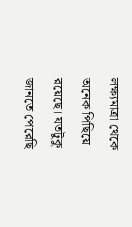লক্ষ্যমাত্রা থেকে অনেক পিছিয়ে রয়েছে। যতটুকু জানতে পেরেছি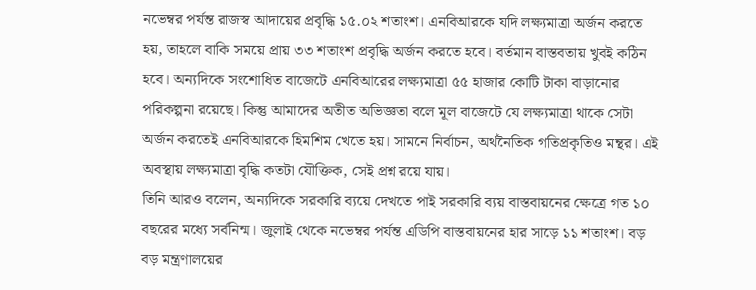নভেম্বর পর্যন্ত রাজস্ব আদায়ের প্রবৃদ্ধি ১৫.০২ শতাংশ। এনবিআরকে যদি লক্ষ্যমাত্রা অর্জন করতে হয়, তাহলে বাকি সময়ে প্রায় ৩৩ শতাংশ প্রবৃদ্ধি অর্জন করতে হবে। বর্তমান বাস্তবতায় খুবই কঠিন হবে। অন্যদিকে সংশোধিত বাজেটে এনবিআরের লক্ষ্যমাত্রা ৫৫ হাজার কোটি টাকা বাড়ানোর পরিকল্পনা রয়েছে। কিন্তু আমাদের অতীত অভিজ্ঞতা বলে মূল বাজেটে যে লক্ষ্যমাত্রা থাকে সেটা অর্জন করতেই এনবিআরকে হিমশিম খেতে হয়। সামনে নির্বাচন, অর্থনৈতিক গতিপ্রকৃতিও মন্থর। এই অবস্থায় লক্ষ্যমাত্রা বৃদ্ধি কতটা যৌক্তিক, সেই প্রশ্ন রয়ে যায়।
তিনি আরও বলেন, অন্যদিকে সরকারি ব্যয়ে দেখতে পাই সরকারি ব্যয় বাস্তবায়নের ক্ষেত্রে গত ১০ বছরের মধ্যে সর্বনিন্ম। জুলাই থেকে নভেম্বর পর্যন্ত এডিপি বাস্তবায়নের হার সাড়ে ১১ শতাংশ। বড় বড় মন্ত্রণালয়ের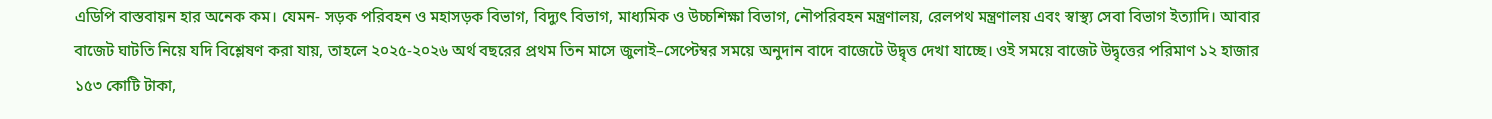এডিপি বাস্তবায়ন হার অনেক কম। যেমন- সড়ক পরিবহন ও মহাসড়ক বিভাগ, বিদ্যুৎ বিভাগ, মাধ্যমিক ও উচ্চশিক্ষা বিভাগ, নৌপরিবহন মন্ত্রণালয়, রেলপথ মন্ত্রণালয় এবং স্বাস্থ্য সেবা বিভাগ ইত্যাদি। আবার বাজেট ঘাটতি নিয়ে যদি বিশ্লেষণ করা যায়, তাহলে ২০২৫-২০২৬ অর্থ বছরের প্রথম তিন মাসে জুলাই–সেপ্টেম্বর সময়ে অনুদান বাদে বাজেটে উদ্বৃত্ত দেখা যাচ্ছে। ওই সময়ে বাজেট উদ্বৃত্তের পরিমাণ ১২ হাজার ১৫৩ কোটি টাকা,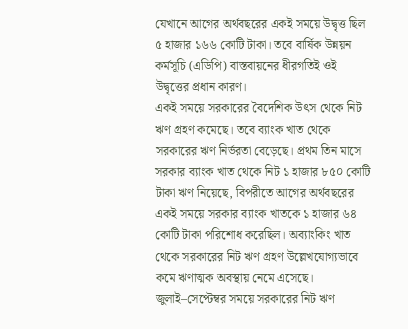যেখানে আগের অর্থবছরের একই সময়ে উদ্বৃত্ত ছিল ৫ হাজার ১৬৬ কোটি টাকা। তবে বার্ষিক উন্নয়ন কর্মসূচি (এডিপি) বাস্তবায়নের ধীরগতিই ওই উদ্বৃত্তের প্রধান কারণ।
একই সময়ে সরকারের বৈদেশিক উৎস থেকে নিট ঋণ গ্রহণ কমেছে। তবে ব্যাংক খাত থেকে সরকারের ঋণ নির্ভরতা বেড়েছে। প্রথম তিন মাসে সরকার ব্যাংক খাত থেকে নিট ১ হাজার ৮৫০ কোটি টাকা ঋণ নিয়েছে, বিপরীতে আগের অর্থবছরের একই সময়ে সরকার ব্যাংক খাতকে ১ হাজার ৬৪ কোটি টাকা পরিশোধ করেছিল। অব্যাংকিং খাত থেকে সরকারের নিট ঋণ গ্রহণ উল্লেখযোগ্যভাবে কমে ঋণাত্মক অবস্থায় নেমে এসেছে। জুলাই–সেপ্টেম্বর সময়ে সরকারের নিট ঋণ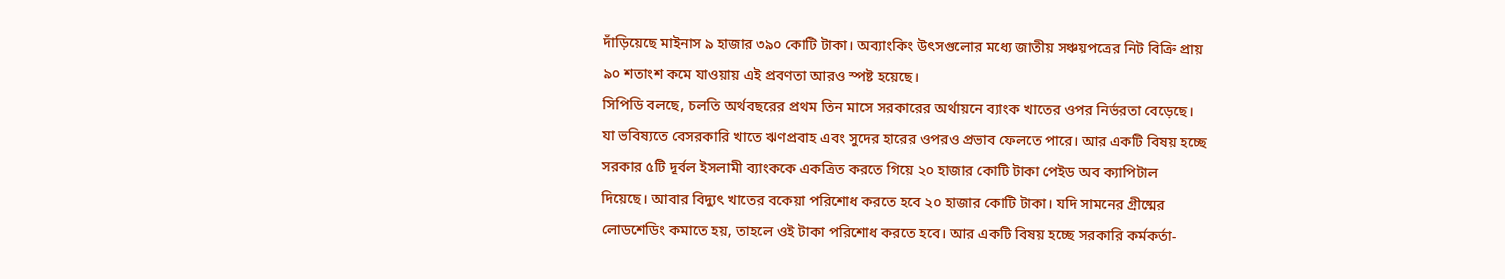দাঁড়িয়েছে মাইনাস ৯ হাজার ৩৯০ কোটি টাকা। অব্যাংকিং উৎসগুলোর মধ্যে জাতীয় সঞ্চয়পত্রের নিট বিক্রি প্রায় ৯০ শতাংশ কমে যাওয়ায় এই প্রবণতা আরও স্পষ্ট হয়েছে।
সিপিডি বলছে, চলতি অর্থবছরের প্রথম তিন মাসে সরকারের অর্থায়নে ব্যাংক খাতের ওপর নির্ভরতা বেড়েছে। যা ভবিষ্যতে বেসরকারি খাতে ঋণপ্রবাহ এবং সুদের হারের ওপরও প্রভাব ফেলতে পারে। আর একটি বিষয় হচ্ছে সরকার ৫টি দূর্বল ইসলামী ব্যাংককে একত্রিত করতে গিয়ে ২০ হাজার কোটি টাকা পেইড অব ক্যাপিটাল দিয়েছে। আবার বিদ্যুৎ খাতের বকেয়া পরিশোধ করতে হবে ২০ হাজার কোটি টাকা। যদি সামনের গ্রীষ্মের লোডশেডিং কমাতে হয়, তাহলে ওই টাকা পরিশোধ করতে হবে। আর একটি বিষয় হচ্ছে সরকারি কর্মকর্তা-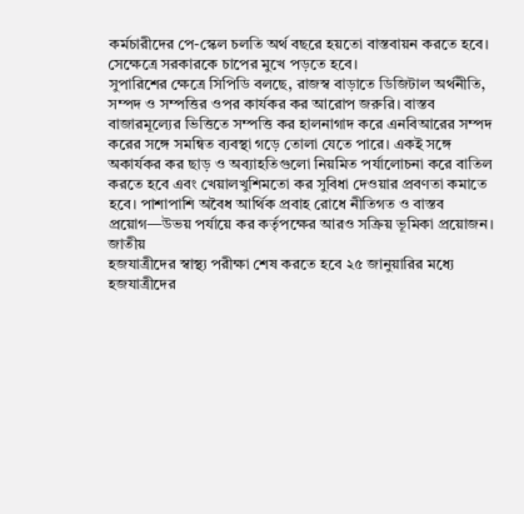কর্মচারীদের পে-স্কেল চলতি অর্থ বছরে হয়তো বাস্তবায়ন করতে হবে। সেক্ষেত্রে সরকারকে চাপের মুখে পড়তে হবে।
সুপারিশের ক্ষেত্রে সিপিডি বলছে, রাজস্ব বাড়াতে ডিজিটাল অর্থনীতি, সম্পদ ও সম্পত্তির ওপর কার্যকর কর আরোপ জরুরি। বাস্তব বাজারমূল্যের ভিত্তিতে সম্পত্তি কর হালনাগাদ করে এনবিআরের সম্পদ করের সঙ্গে সমন্বিত ব্যবস্থা গড়ে তোলা যেতে পারে। একই সঙ্গে অকার্যকর কর ছাড় ও অব্যাহতিগুলো নিয়মিত পর্যালোচনা করে বাতিল করতে হবে এবং খেয়ালখুশিমতো কর সুবিধা দেওয়ার প্রবণতা কমাতে হবে। পাশাপাশি অবৈধ আর্থিক প্রবাহ রোধে নীতিগত ও বাস্তব প্রয়োগ—উভয় পর্যায়ে কর কর্তৃপক্ষের আরও সক্রিয় ভূমিকা প্রয়োজন।
জাতীয়
হজযাত্রীদের স্বাস্থ্য পরীক্ষা শেষ করতে হবে ২৫ জানুয়ারির মধ্যে
হজযাত্রীদের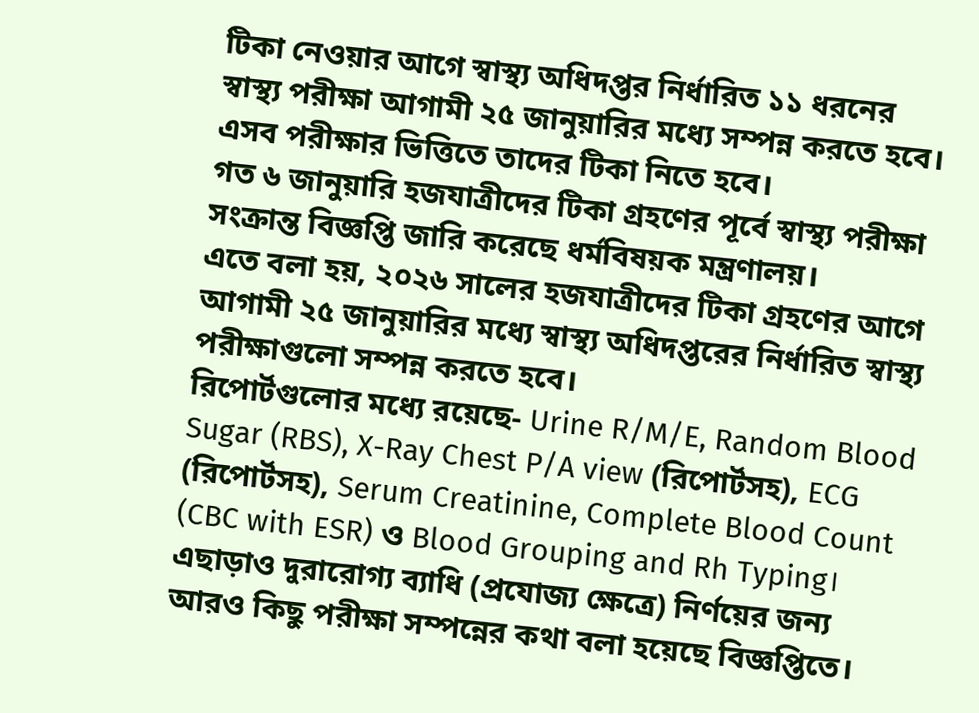টিকা নেওয়ার আগে স্বাস্থ্য অধিদপ্তর নির্ধারিত ১১ ধরনের স্বাস্থ্য পরীক্ষা আগামী ২৫ জানুয়ারির মধ্যে সম্পন্ন করতে হবে। এসব পরীক্ষার ভিত্তিতে তাদের টিকা নিতে হবে।
গত ৬ জানুয়ারি হজযাত্রীদের টিকা গ্রহণের পূর্বে স্বাস্থ্য পরীক্ষা সংক্রান্ত বিজ্ঞপ্তি জারি করেছে ধর্মবিষয়ক মন্ত্রণালয়।
এতে বলা হয়, ২০২৬ সালের হজযাত্রীদের টিকা গ্রহণের আগে আগামী ২৫ জানুয়ারির মধ্যে স্বাস্থ্য অধিদপ্তরের নির্ধারিত স্বাস্থ্য পরীক্ষাগুলো সম্পন্ন করতে হবে।
রিপোর্টগুলোর মধ্যে রয়েছে- Urine R/M/E, Random Blood Sugar (RBS), X-Ray Chest P/A view (রিপোর্টসহ), ECG (রিপোর্টসহ), Serum Creatinine, Complete Blood Count (CBC with ESR) ও Blood Grouping and Rh Typing।
এছাড়াও দুরারোগ্য ব্যাধি (প্রযোজ্য ক্ষেত্রে) নির্ণয়ের জন্য আরও কিছু পরীক্ষা সম্পন্নের কথা বলা হয়েছে বিজ্ঞপ্তিতে।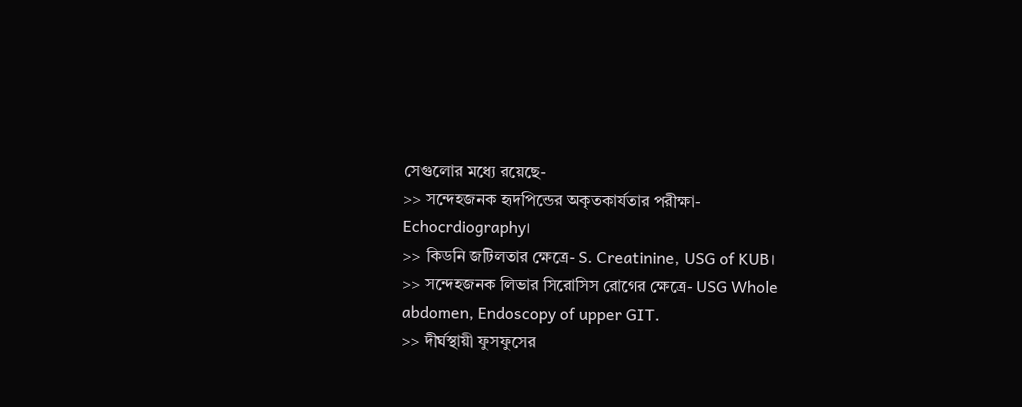সেগুলোর মধ্যে রয়েছে-
>> সন্দেহজনক হৃদপিন্ডের অকৃতকার্যতার পরীক্ষা- Echocrdiography।
>> কিডনি জটিলতার ক্ষেত্রে- S. Creatinine, USG of KUB।
>> সন্দেহজনক লিভার সিরোসিস রোগের ক্ষেত্রে- USG Whole abdomen, Endoscopy of upper GIT.
>> দীর্ঘস্থায়ী ফুসফুসের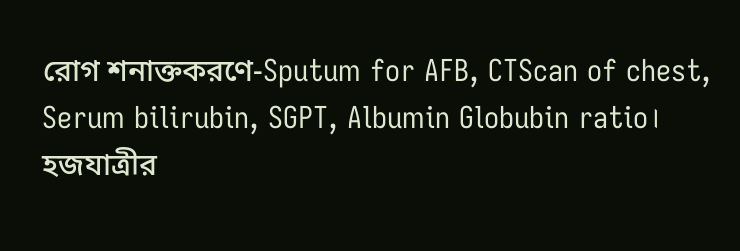রোগ শনাক্তকরণে-Sputum for AFB, CTScan of chest, Serum bilirubin, SGPT, Albumin Globubin ratio।
হজযাত্রীর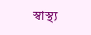স্বাস্থ্য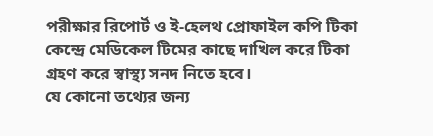পরীক্ষার রিপোর্ট ও ই-হেলথ প্রোফাইল কপি টিকা কেন্দ্রে মেডিকেল টিমের কাছে দাখিল করে টিকা গ্রহণ করে স্বাস্থ্য সনদ নিতে হবে।
যে কোনো তথ্যের জন্য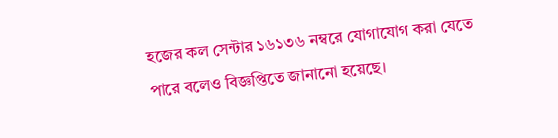হজের কল সেন্টার ১৬১৩৬ নম্বরে যোগাযোগ করা যেতে পারে বলেও বিজ্ঞপ্তিতে জানানো হয়েছে।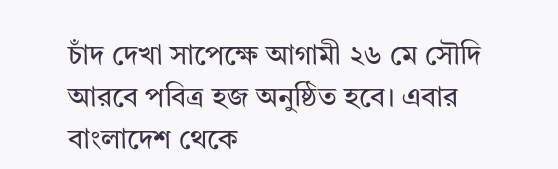চাঁদ দেখা সাপেক্ষে আগামী ২৬ মে সৌদি আরবে পবিত্র হজ অনুষ্ঠিত হবে। এবার বাংলাদেশ থেকে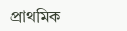প্রাথমিক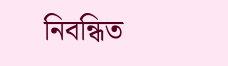নিবন্ধিত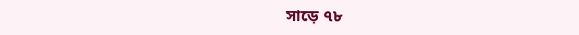সাড়ে ৭৮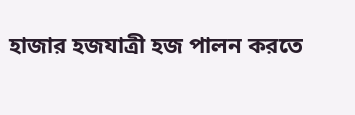হাজার হজযাত্রী হজ পালন করতে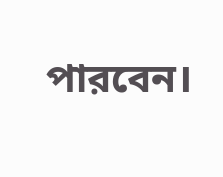পারবেন।